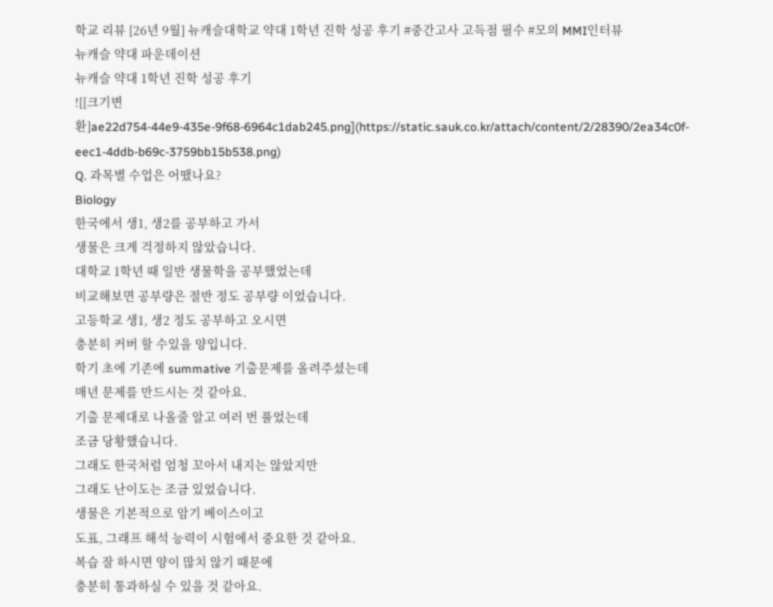학교 리뷰 [26년 9월] 뉴캐슬대학교 약대 1학년 진학 성공 후기 #중간고사 고득점 필수 #모의 MMI인터뷰
뉴캐슬 약대 파운데이션
뉴캐슬 약대 1학년 진학 성공 후기
![[크기변환]ae22d754-44e9-435e-9f68-6964c1dab245.png](https://static.sauk.co.kr/attach/content/2/28390/2ea34c0f-eec1-4ddb-b69c-3759bb15b538.png)
Q. 과목별 수업은 어땠나요?
Biology
한국에서 생1, 생2를 공부하고 가서
생물은 크게 걱정하지 않았습니다.
대학교 1학년 때 일반 생물학을 공부했었는데
비교해보면 공부량은 절반 정도 공부량 이었습니다.
고등학교 생1, 생2 정도 공부하고 오시면
충분히 커버 할 수있을 양입니다.
학기 초에 기존에 summative 기출문제를 올려주셨는데
매년 문제를 만드시는 것 같아요.
기출 문제대로 나올줄 알고 여러 번 풀었는데
조금 당황했습니다.
그래도 한국처럼 엄청 꼬아서 내지는 않았지만
그래도 난이도는 조금 있었습니다.
생물은 기본적으로 암기 베이스이고
도표, 그래프 해석 능력이 시험에서 중요한 것 같아요.
복습 잘 하시면 양이 많치 않기 때문에
충분히 통과하실 수 있을 것 같아요.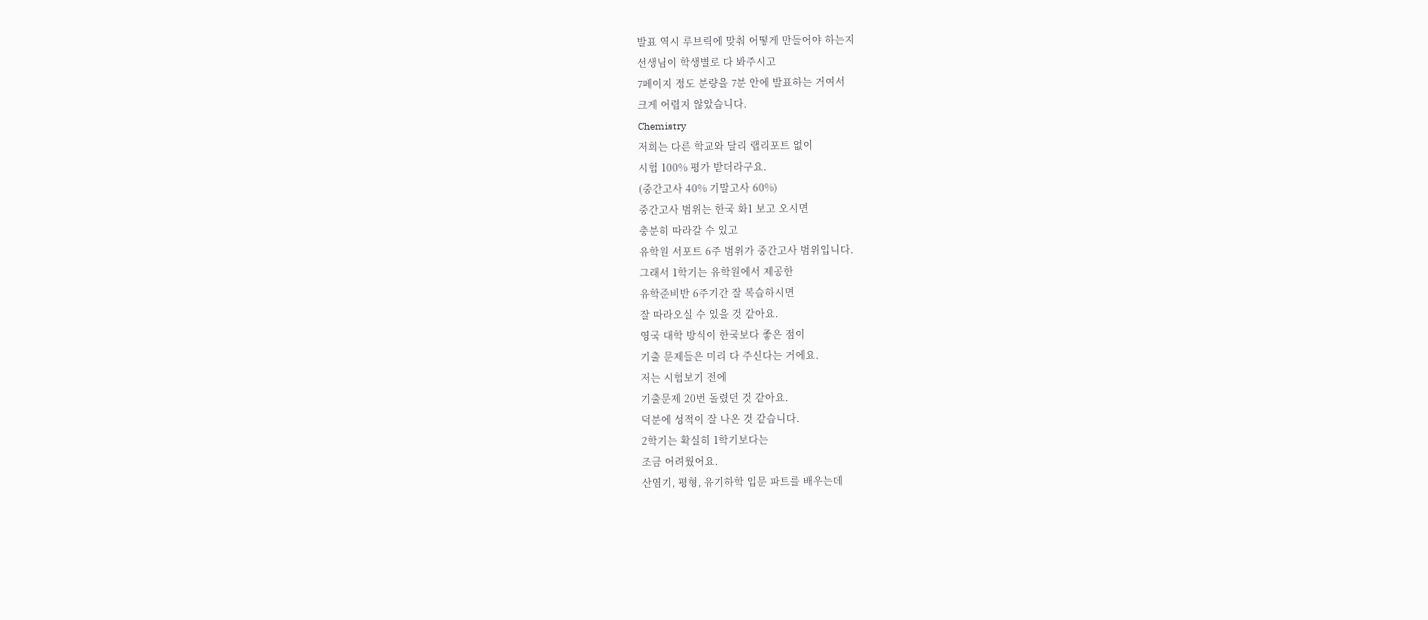발표 역시 루브릭에 맞춰 어떻게 만들어야 하는지
선생님이 학생별로 다 봐주시고
7페이지 정도 분량을 7분 안에 발표하는 거여서
크게 어렵지 않았습니다.
Chemistry
저희는 다른 학교와 달리 랩리포트 없이
시험 100% 평가 받더라구요.
(중간고사 40% 기말고사 60%)
중간고사 범위는 한국 화1 보고 오시면
충분히 따라갈 수 있고
유학원 서포트 6주 범위가 중간고사 범위입니다.
그래서 1학기는 유학원에서 제공한
유학준비반 6주기간 잘 복습하시면
잘 따라오실 수 있을 것 같아요.
영국 대학 방식이 한국보다 좋은 점이
기출 문제들은 미리 다 주신다는 거에요.
저는 시험보기 전에
기출문제 20번 돌렸던 것 같아요.
덕분에 성적이 잘 나온 것 같습니다.
2학기는 확실히 1학기보다는
조금 어려웠어요.
산염기, 평형, 유기하학 입문 파트를 배우는데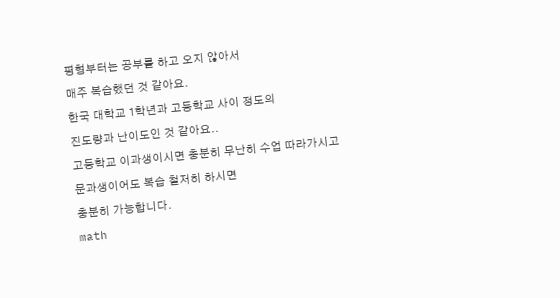평형부터는 공부를 하고 오지 않아서
매주 복습했던 것 같아요.
한국 대학교 1학년과 고등학교 사이 정도의
진도량과 난이도인 것 같아요..
고등학교 이과생이시면 충분히 무난히 수업 따라가시고
문과생이어도 복습 철저히 하시면
충분히 가능합니다.
math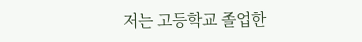저는 고등학교 졸업한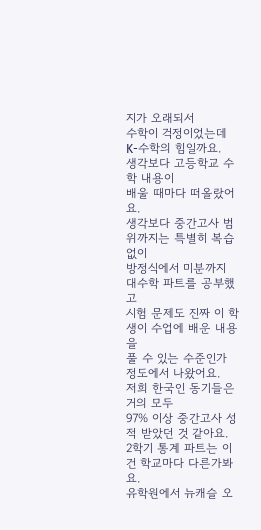지가 오래되서
수학이 걱정이었는데 K-수학의 힘일까요.
생각보다 고등학교 수학 내용이
배울 때마다 떠올랐어요.
생각보다 중간고사 범위까지는 특별히 복습 없이
방정식에서 미분까지 대수학 파트를 공부했고
시험 문제도 진짜 이 학생이 수업에 배운 내용을
풀 수 있는 수준인가 정도에서 나왔어요.
저희 한국인 동기들은 거의 모두
97% 이상 중간고사 성적 받았던 것 같아요.
2학기 통계 파트는 이건 학교마다 다른가봐요.
유학원에서 뉴캐슬 오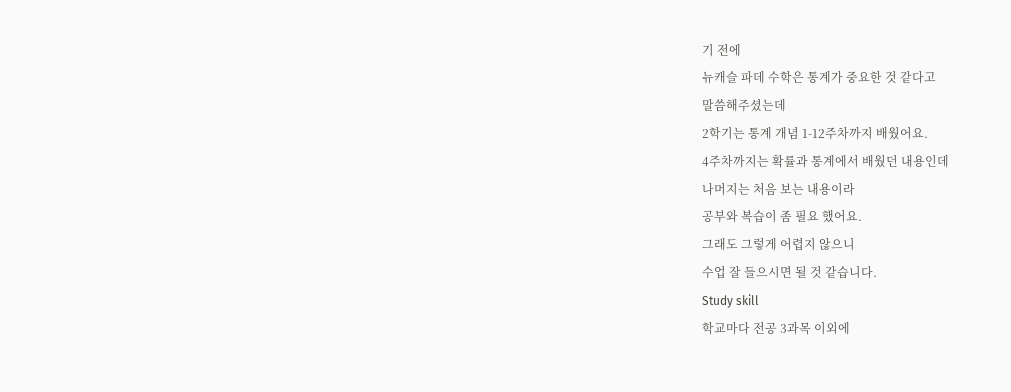기 전에
뉴캐슬 파데 수학은 통계가 중요한 것 같다고
말씀해주셨는데
2학기는 통계 개념 1-12주차까지 배웠어요.
4주차까지는 확률과 통계에서 배웠던 내용인데
나머지는 처음 보는 내용이라
공부와 복습이 좀 필요 했어요.
그래도 그렇게 어렵지 않으니
수업 잘 들으시면 될 것 같습니다.
Study skill
학교마다 전공 3과목 이외에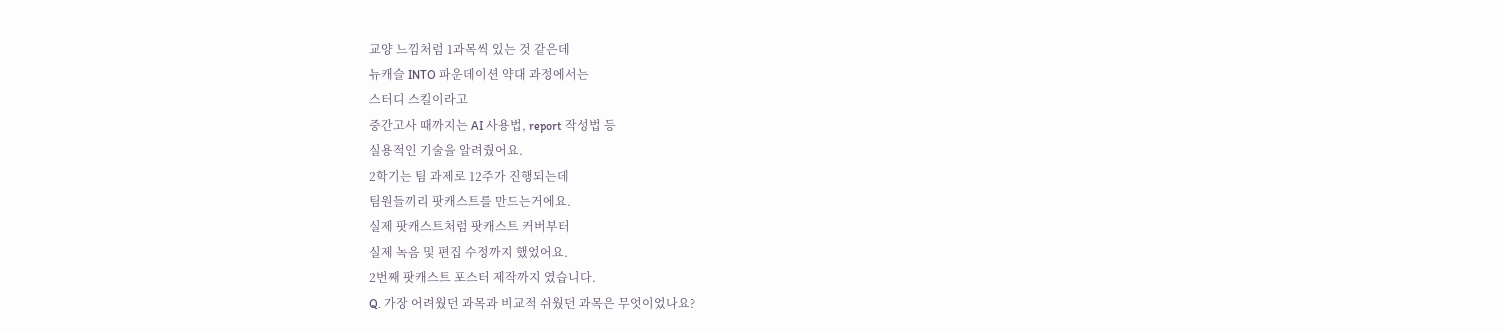교양 느낌처럼 1과목씩 있는 것 같은데
뉴캐슬 INTO 파운데이션 약대 과정에서는
스터디 스킬이라고
중간고사 때까지는 AI 사용법, report 작성법 등
실용적인 기술을 알려줬어요.
2학기는 팀 과제로 12주가 진행되는데
팀원들끼리 팟캐스트를 만드는거에요.
실제 팟캐스트처럼 팟캐스트 커버부터
실제 녹음 및 편집 수정까지 했었어요.
2번째 팟캐스트 포스터 제작까지 였습니다.
Q. 가장 어려웠던 과목과 비교적 쉬웠던 과목은 무엇이었나요?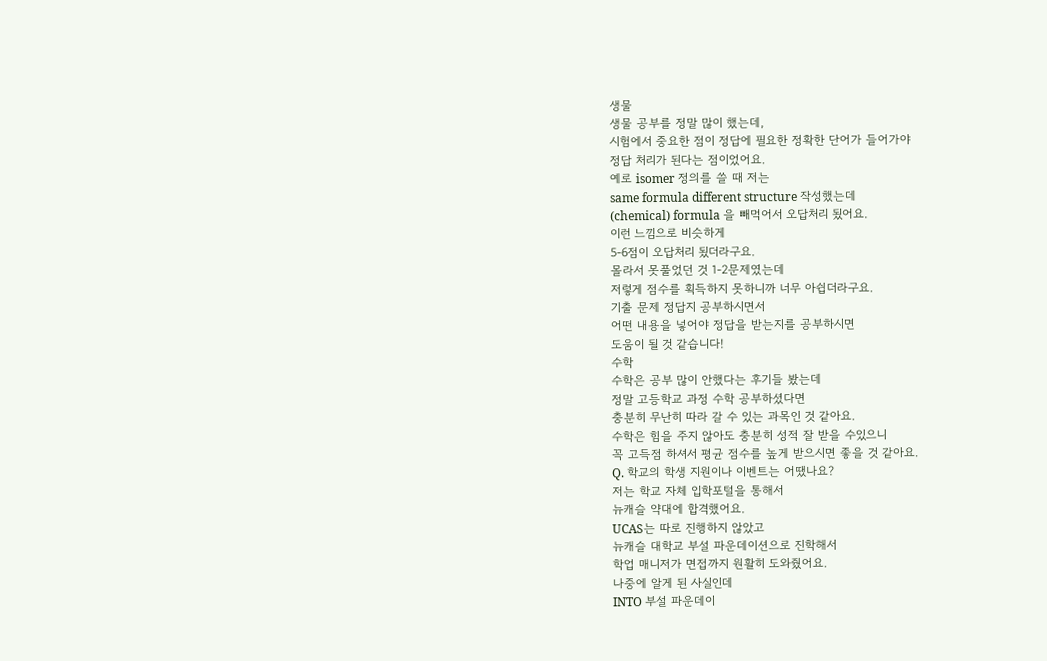생물
생물 공부를 정말 많이 했는데,
시험에서 중요한 점이 정답에 필요한 정확한 단어가 들어가야
정답 처리가 된다는 점이었어요.
예로 isomer 정의를 쓸 때 저는
same formula different structure 작성했는데
(chemical) formula 을 빼먹어서 오답처리 됬어요.
이런 느낌으로 비슷하게
5-6점이 오답처리 됬더라구요.
몰라서 못풀었던 것 1-2문제였는데
저렇게 점수를 획득하지 못하니까 너무 아쉽더라구요.
기출 문제 정답지 공부하시면서
어떤 내용을 넣어야 정답을 받는지를 공부하시면
도움이 될 것 같습니다!
수학
수학은 공부 많이 안했다는 후기들 봤는데
정말 고등학교 과정 수학 공부하셨다면
충분히 무난히 따라 갈 수 있는 과목인 것 같아요.
수학은 힘을 주지 않아도 충분히 성적 잘 받을 수있으니
꼭 고득점 하셔서 평균 점수를 높게 받으시면 좋을 것 같아요.
Q. 학교의 학생 지원이나 이벤트는 어땠나요?
저는 학교 자체 입학포털을 통해서
뉴캐슬 약대에 합격했어요.
UCAS는 따로 진행하지 않았고
뉴캐슬 대학교 부설 파운데이션으로 진학해서
학업 매니저가 면접까지 원활히 도와줬어요.
나중에 알게 된 사실인데
INTO 부설 파운데이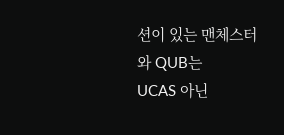션이 있는 맨체스터와 QUB는
UCAS 아닌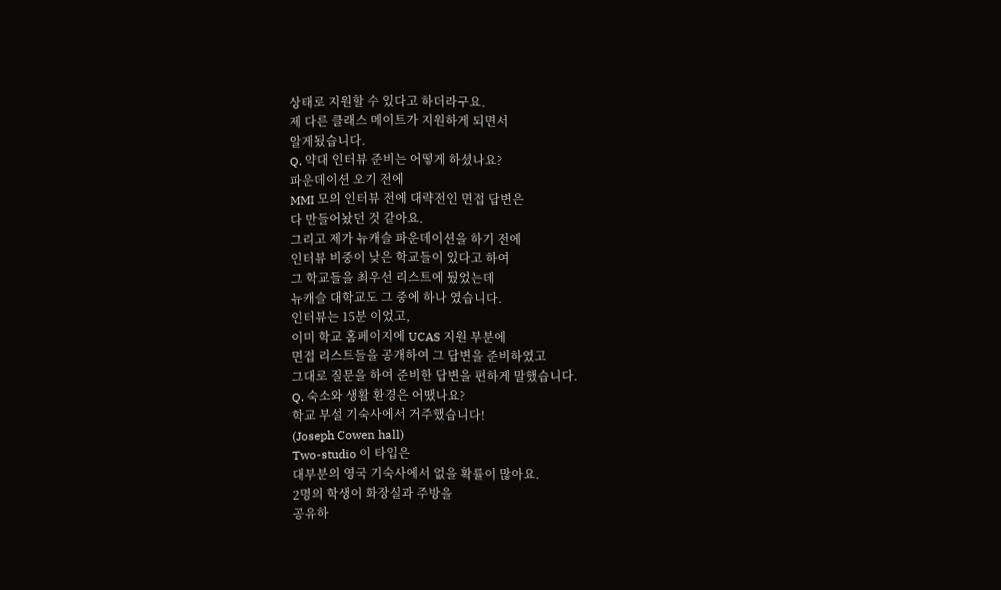상태로 지원할 수 있다고 하더라구요.
제 다른 클래스 메이트가 지원하게 되면서
알게됬습니다.
Q. 약대 인터뷰 준비는 어떻게 하셨나요?
파운데이션 오기 전에
MMI 모의 인터뷰 전에 대략전인 면접 답변은
다 만들어놨던 것 같아요.
그리고 제가 뉴캐슬 파운데이션을 하기 전에
인터뷰 비중이 낮은 학교들이 있다고 하여
그 학교들을 최우선 리스트에 뒀었는데
뉴캐슬 대학교도 그 중에 하나 였습니다.
인터뷰는 15분 이었고,
이미 학교 홈페이지에 UCAS 지원 부분에
면접 리스트들을 공개하여 그 답변을 준비하였고
그대로 질문을 하여 준비한 답변을 편하게 말했습니다.
Q. 숙소와 생활 환경은 어땠나요?
학교 부설 기숙사에서 거주했습니다!
(Joseph Cowen hall)
Two-studio 이 타입은
대부분의 영국 기숙사에서 없을 확률이 많아요.
2명의 학생이 화장실과 주방을
공유하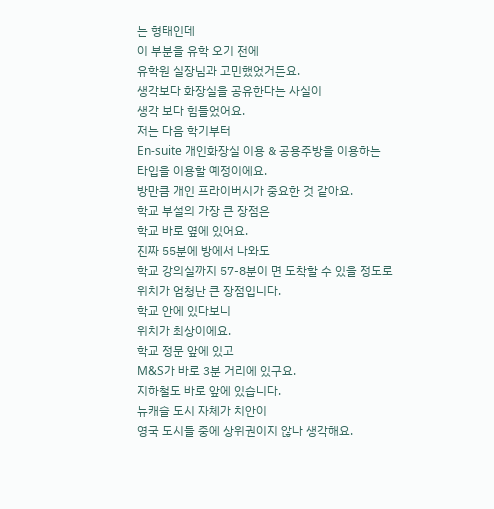는 형태인데
이 부분을 유학 오기 전에
유학원 실장님과 고민했었거든요.
생각보다 화장실을 공유한다는 사실이
생각 보다 힘들었어요.
저는 다음 학기부터
En-suite 개인화장실 이용 & 공용주방을 이용하는
타입을 이용할 예정이에요.
방만큼 개인 프라이버시가 중요한 것 같아요.
학교 부설의 가장 큰 장점은
학교 바로 옆에 있어요.
진짜 55분에 방에서 나와도
학교 강의실까지 57-8분이 면 도착할 수 있을 정도로
위치가 엄청난 큰 장점입니다.
학교 안에 있다보니
위치가 최상이에요.
학교 정문 앞에 있고
M&S가 바로 3분 거리에 있구요.
지하철도 바로 앞에 있습니다.
뉴캐슬 도시 자체가 치안이
영국 도시들 중에 상위권이지 않나 생각해요.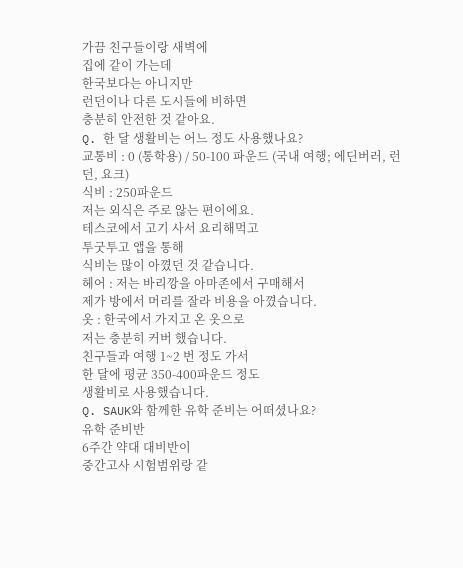가끔 친구들이랑 새벽에
집에 같이 가는데
한국보다는 아니지만
런던이나 다른 도시들에 비하면
충분히 안전한 것 같아요.
Q. 한 달 생활비는 어느 정도 사용했나요?
교통비 : 0 (통학용) / 50-100 파운드 (국내 여행; 에딘버러, 런던, 요크)
식비 : 250파운드
저는 외식은 주로 않는 편이에요.
테스코에서 고기 사서 요리해먹고
투굿투고 앱을 통해
식비는 많이 아꼈던 것 같습니다.
헤어 : 저는 바리깡을 아마존에서 구매해서
제가 방에서 머리를 잘라 비용을 아꼈습니다.
옷 : 한국에서 가지고 온 옷으로
저는 충분히 커버 했습니다.
친구들과 여행 1~2 번 정도 가서
한 달에 평균 350-400파운드 정도
생활비로 사용했습니다.
Q. SAUK와 함께한 유학 준비는 어떠셨나요?
유학 준비반
6주간 약대 대비반이
중간고사 시험범위랑 같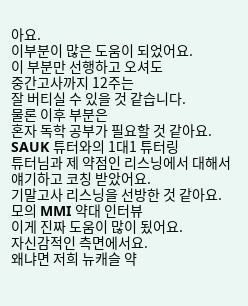아요.
이부분이 많은 도움이 되었어요.
이 부분만 선행하고 오셔도
중간고사까지 12주는
잘 버티실 수 있을 것 같습니다.
물론 이후 부분은
혼자 독학 공부가 필요할 것 같아요.
SAUK 튜터와의 1대1 튜터링
튜터님과 제 약점인 리스닝에서 대해서 얘기하고 코칭 받았어요.
기말고사 리스닝을 선방한 것 같아요.
모의 MMI 약대 인터뷰
이게 진짜 도움이 많이 됬어요.
자신감적인 측면에서요.
왜냐면 저희 뉴캐슬 약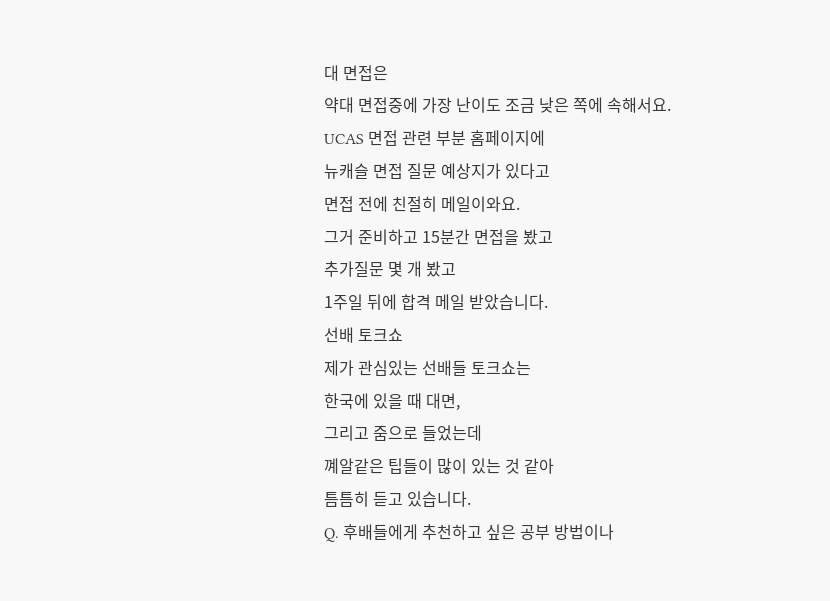대 면접은
약대 면접중에 가장 난이도 조금 낮은 쪽에 속해서요.
UCAS 면접 관련 부분 홈페이지에
뉴캐슬 면접 질문 예상지가 있다고
면접 전에 친절히 메일이와요.
그거 준비하고 15분간 면접을 봤고
추가질문 몇 개 봤고
1주일 뒤에 합격 메일 받았습니다.
선배 토크쇼
제가 관심있는 선배들 토크쇼는
한국에 있을 때 대면,
그리고 줌으로 들었는데
꼐알같은 팁들이 많이 있는 것 같아
틈틈히 듣고 있습니다.
Q. 후배들에게 추천하고 싶은 공부 방법이나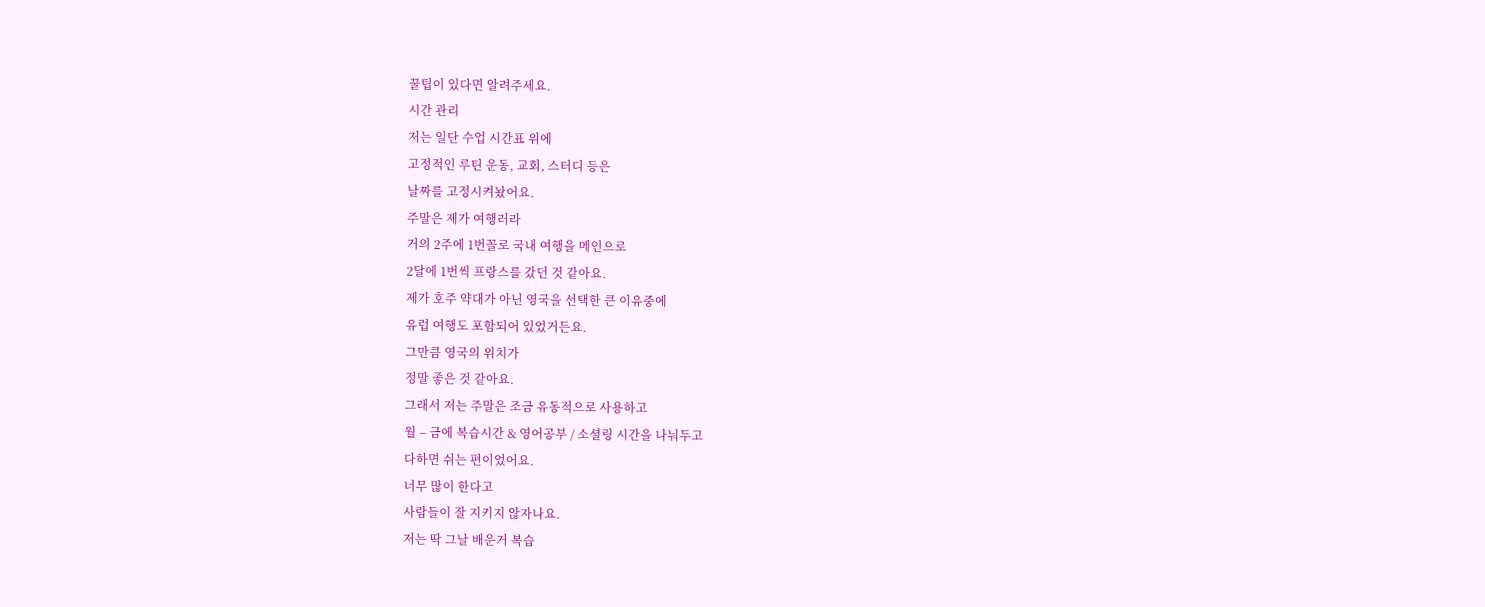꿀팁이 있다면 알려주세요.
시간 관리
저는 일단 수업 시간표 위에
고정적인 루틴 운동, 교회, 스터디 등은
날짜를 고정시켜놨어요.
주말은 제가 여행러라
거의 2주에 1번꼴로 국내 여행을 메인으로
2달에 1번씩 프랑스를 갔던 것 같아요.
제가 호주 약대가 아닌 영국을 선택한 큰 이유중에
유럽 여행도 포함되어 있었거든요.
그만큼 영국의 위치가
정말 좋은 것 같아요.
그래서 저는 주말은 조금 유동적으로 사용하고
월 – 금에 복습시간 & 영어공부 / 소셜링 시간을 나눠두고
다하면 쉬는 편이었어요.
너무 많이 한다고
사람들이 잘 지키지 않자나요.
저는 딱 그날 배운거 복습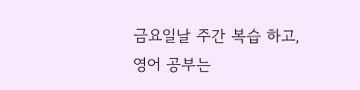금요일날 주간 복습 하고,
영어 공부는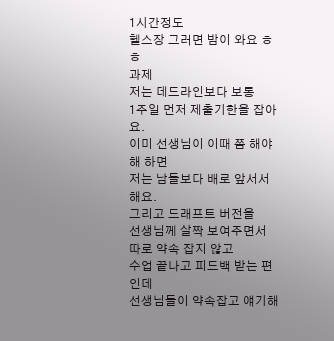1시간정도
헬스장 그러면 밤이 와요 ㅎㅎ
과제
저는 데드라인보다 보통
1주일 먼저 제출기한을 잡아요.
이미 선생님이 이때 쯤 해야해 하면
저는 남들보다 배로 앞서서 해요.
그리고 드래프트 버전을
선생님께 살짝 보여주면서
따로 약속 잡지 않고
수업 끝나고 피드백 받는 편인데
선생님들이 약속잡고 얘기해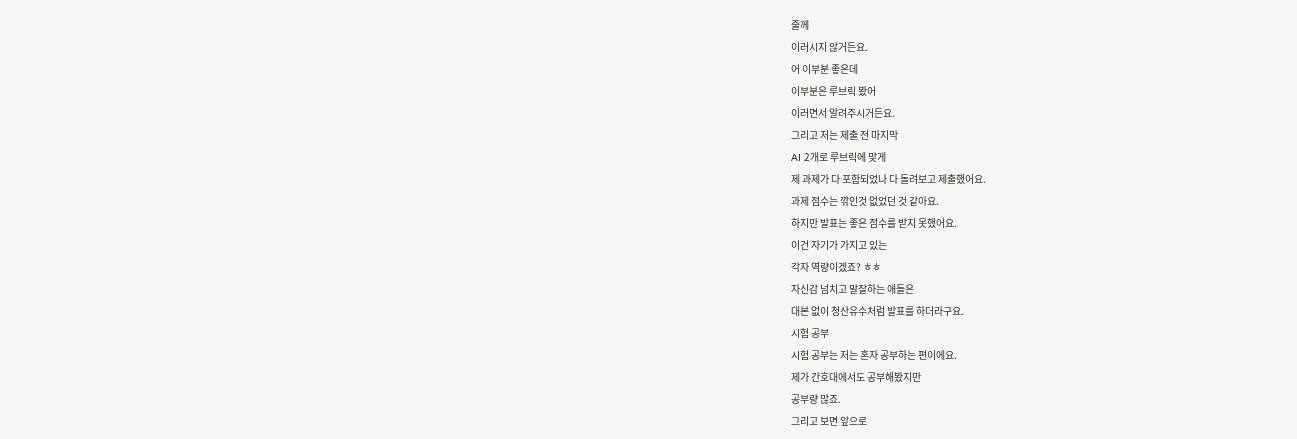줄께
이러시지 않거든요.
어 이부분 좋은데
이부분은 루브릭 봤어
이러면서 알려주시거든요.
그리고 저는 제출 전 마지막
AI 2개로 루브릭에 맞게
제 과제가 다 포함되었나 다 돌려보고 제출했어요.
과제 점수는 깎인것 없었던 것 같아요.
하지만 발표는 좋은 점수를 받지 못했어요.
이건 자기가 가지고 있는
각자 역량이겠죠? ㅎㅎ
자신감 넘치고 말잘하는 애들은
대본 없이 청산유수처럼 발표를 하더라구요.
시험 공부
시험 공부는 저는 혼자 공부하는 편이에요.
제가 간호대에서도 공부해봤지만
공부량 많죠.
그리고 보면 앞으로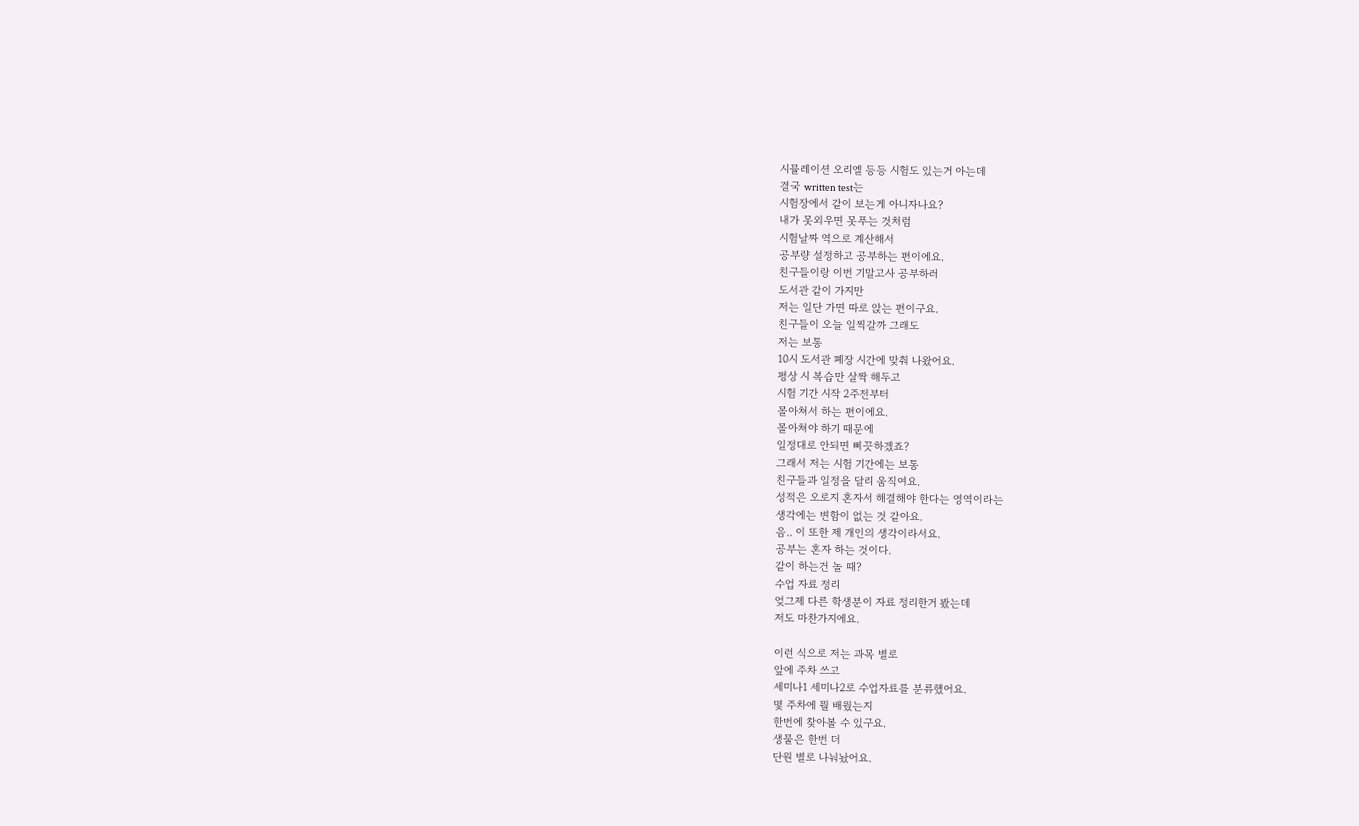시뮬레이션 오리엘 등등 시험도 있는거 아는데
결국 written test는
시험장에서 같이 보는게 아니자나요?
내가 못외우면 못푸는 것처럼
시험날짜 역으로 계산해서
공부량 설정하고 공부하는 편이에요.
친구들이랑 이번 기말고사 공부하러
도서관 같이 가지만
저는 일단 가면 따로 앉는 편이구요.
친구들이 오늘 일찍갈까 그래도
저는 보통
10시 도서관 폐장 시간에 맞춰 나왔어요.
평상 시 복습만 살짝 해두고
시험 기간 시작 2주전부터
몰아쳐서 하는 편이에요.
몰아쳐야 하기 때문에
일정대로 안되면 삐끗하겠죠?
그래서 저는 시험 기간에는 보통
친구들과 일정을 달리 움직여요.
성적은 오로지 혼자서 해결해야 한다는 영역이라는
생각에는 변함이 없는 것 같아요.
음.. 이 또한 제 개인의 생각이라서요.
공부는 혼자 하는 것이다.
같이 하는건 놀 때?
수업 자료 정리
엊그제 다른 학생분이 자료 정리한거 봤는데
저도 마찬가지에요.

이런 식으로 저는 과목 별로
앞에 주차 쓰고
세미나1 세미나2로 수업자료를 분류했어요.
몇 주차에 뭘 배웠는지
한번에 찾아볼 수 있구요.
생물은 한번 더
단원 별로 나눠놨어요.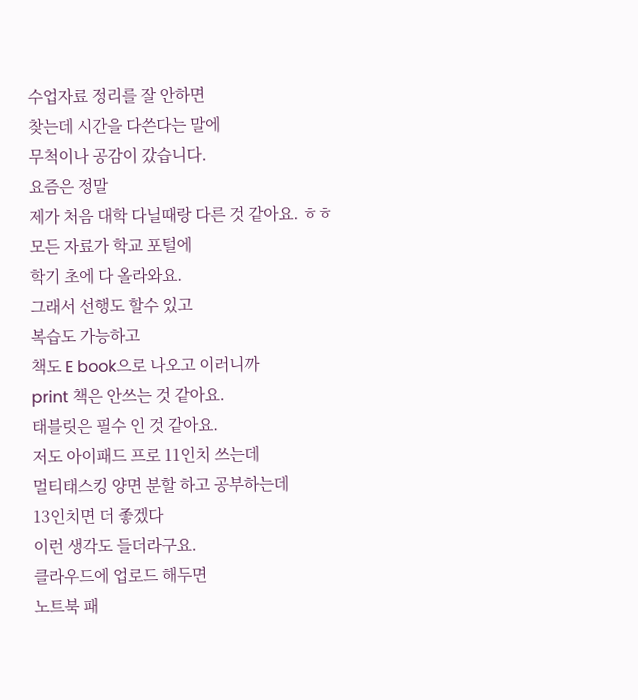수업자료 정리를 잘 안하면
찾는데 시간을 다쓴다는 말에
무척이나 공감이 갔습니다.
요즘은 정말
제가 처음 대학 다닐때랑 다른 것 같아요. ㅎㅎ
모든 자료가 학교 포털에
학기 초에 다 올라와요.
그래서 선행도 할수 있고
복습도 가능하고
책도 E book으로 나오고 이러니까
print 책은 안쓰는 것 같아요.
태블릿은 필수 인 것 같아요.
저도 아이패드 프로 11인치 쓰는데
멀티태스킹 양면 분할 하고 공부하는데
13인치면 더 좋겠다
이런 생각도 들더라구요.
클라우드에 업로드 해두면
노트북 패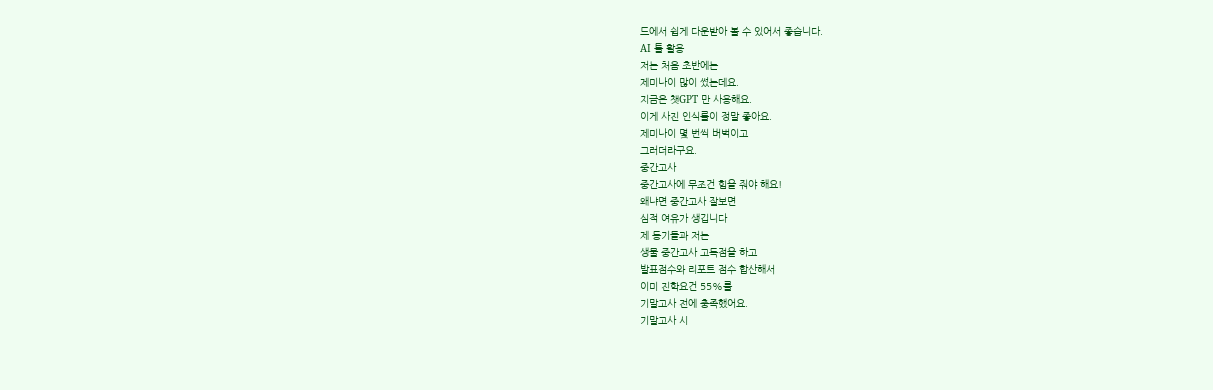드에서 쉽게 다운받아 볼 수 있어서 좋습니다.
AI 툴 활용
저는 처음 초반에는
제미나이 많이 썼는데요.
지금은 챗GPT 만 사용해요.
이게 사진 인식률이 정말 좋아요.
제미나이 몇 번씩 버벅이고
그러더라구요.
중간고사
중간고사에 무조건 힘을 줘야 해요!
왜냐면 중간고사 잘보면
심적 여유가 생깁니다
제 동기들과 저는
생물 중간고사 고득점을 하고
발표점수와 리포트 점수 합산해서
이미 진학요건 55%를
기말고사 전에 충족했어요.
기말고사 시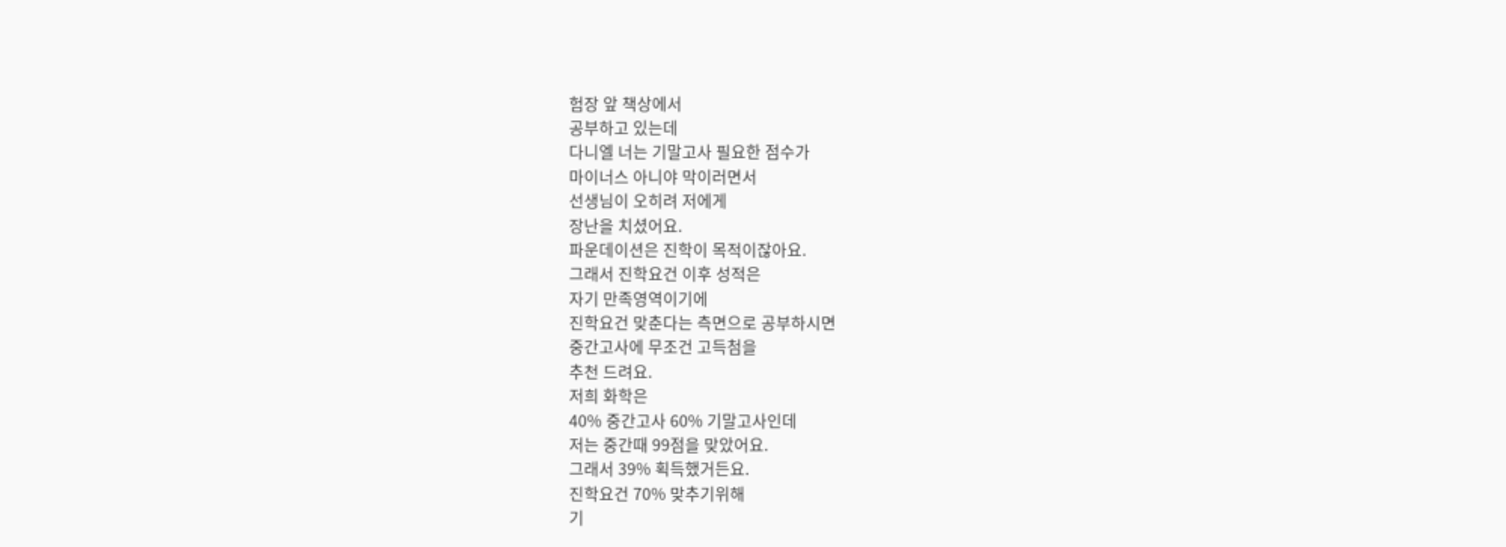험장 앞 책상에서
공부하고 있는데
다니엘 너는 기말고사 필요한 점수가
마이너스 아니야 막이러면서
선생님이 오히려 저에게
장난을 치셨어요.
파운데이션은 진학이 목적이잖아요.
그래서 진학요건 이후 성적은
자기 만족영역이기에
진학요건 맞춘다는 측면으로 공부하시면
중간고사에 무조건 고득첨을
추천 드려요.
저희 화학은
40% 중간고사 60% 기말고사인데
저는 중간때 99점을 맞았어요.
그래서 39% 획득했거든요.
진학요건 70% 맞추기위해
기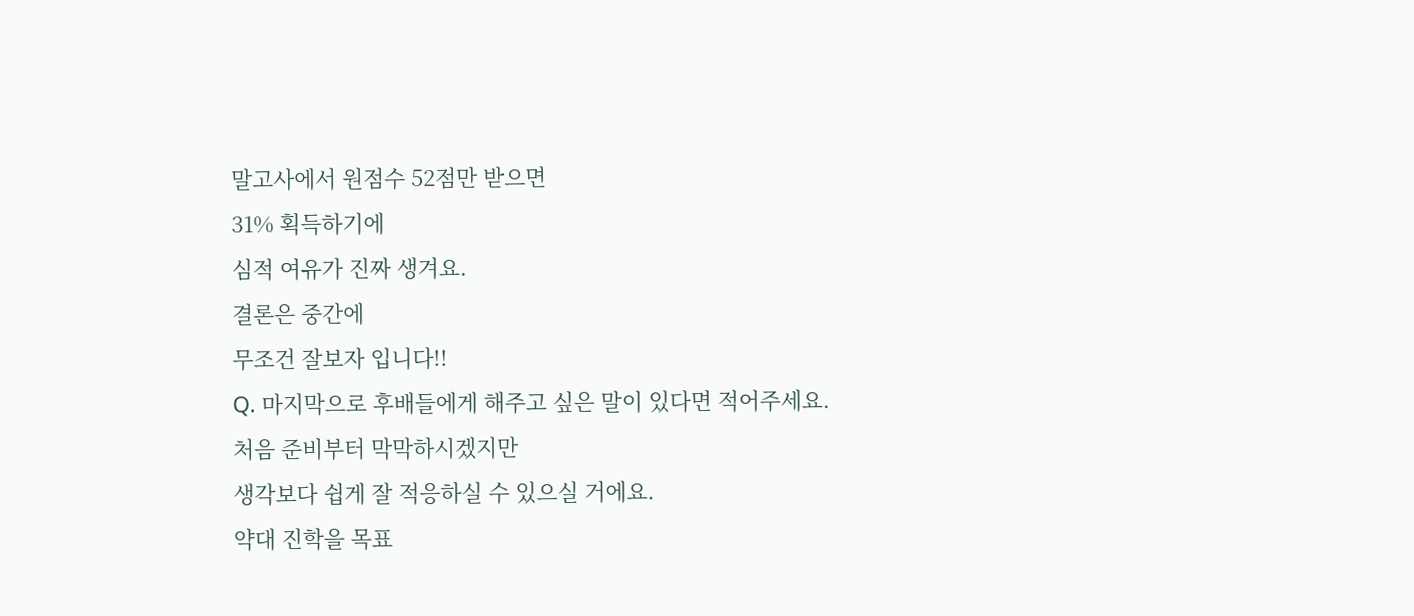말고사에서 원점수 52점만 받으면
31% 획득하기에
심적 여유가 진짜 생겨요.
결론은 중간에
무조건 잘보자 입니다!!
Q. 마지막으로 후배들에게 해주고 싶은 말이 있다면 적어주세요.
처음 준비부터 막막하시겠지만
생각보다 쉽게 잘 적응하실 수 있으실 거에요.
약대 진학을 목표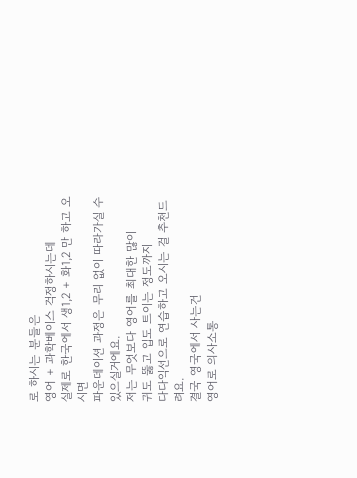로 하시는 분들은
영어 + 과학베이스 걱정하시는데
실제로 한국에서 생1,2 + 화1,2 만 하고 오시면
파운데이션 과정은 무리 없이 따라가실 수 있으실거에요.
저는 무엇보다 영어를 최대한 많이
귀도 뚫고 입도 트이는 정도까지
다다익선으로 연습하고 오시는 걸 추천드려요.
결국 영국에서 사는건
영어로 의사소통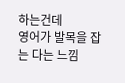하는건데
영어가 발목을 잡는 다는 느낌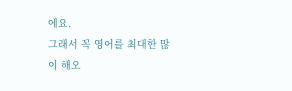에요.
그래서 꼭 영어를 최대한 많이 해오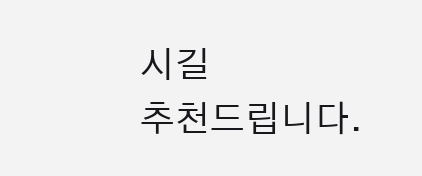시길
추천드립니다.